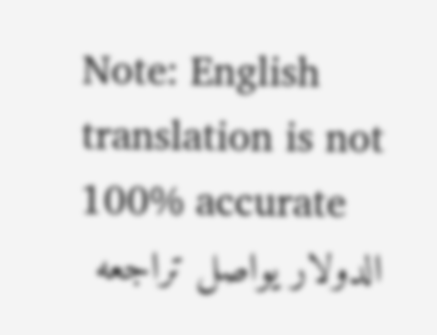Note: English translation is not 100% accurate
الدولار يواصل تراجعه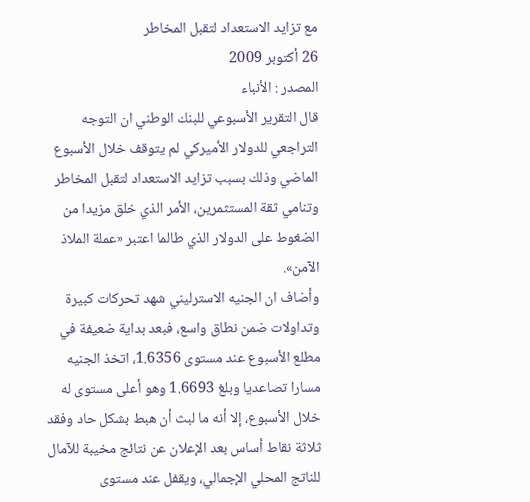مع تزايد الاستعداد لتقبل المخاطر
26 أكتوبر 2009
المصدر : الأنباء
قال التقرير الأسبوعي للبنك الوطني ان التوجه التراجعي للدولار الأميركي لم يتوقف خلال الأسبوع الماضي وذلك بسبب تزايد الاستعداد لتقبل المخاطر وتنامي ثقة المستثمرين، الأمر الذي خلق مزيدا من الضغوط على الدولار الذي طالما اعتبر «عملة الملاذ الآمن».
وأضاف ان الجنيه الاسترليني شهد تحركات كبيرة وتداولات ضمن نطاق واسع، فبعد بداية ضعيفة في مطلع الأسبوع عند مستوى 1.6356، اتخذ الجنيه مسارا تصاعديا وبلغ 1.6693 وهو أعلى مستوى له خلال الأسبوع، إلا أنه ما لبث أن هبط بشكل حاد وفقد ثلاثة نقاط أساس بعد الإعلان عن نتائج مخيبة للآمال للناتج المحلي الإجمالي، ويقفل عند مستوى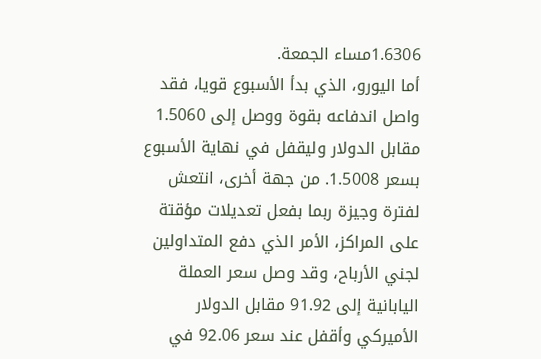1.6306مساء الجمعة.
أما اليورو، الذي بدأ الأسبوع قويا، فقد واصل اندفاعه بقوة ووصل إلى 1.5060 مقابل الدولار وليقفل في نهاية الأسبوع بسعر 1.5008. من جهة أخرى، انتعش لفترة وجيزة ربما بفعل تعديلات مؤقتة على المراكز، الأمر الذي دفع المتداولين لجني الأرباح، وقد وصل سعر العملة اليابانية إلى 91.92 مقابل الدولار الأميركي وأقفل عند سعر 92.06 في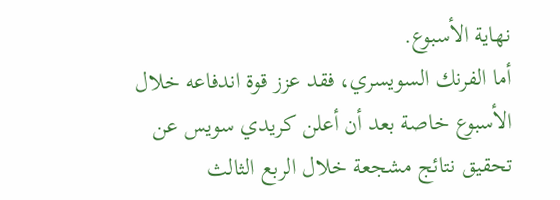نهاية الأسبوع.
أما الفرنك السويسري، فقد عزز قوة اندفاعه خلال الأسبوع خاصة بعد أن أعلن كريدي سويس عن تحقيق نتائج مشجعة خلال الربع الثالث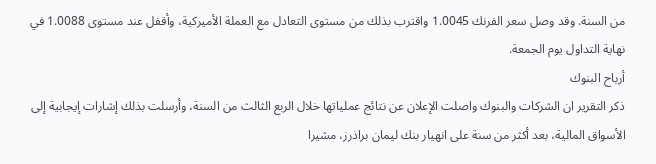من السنة. وقد وصل سعر الفرنك 1.0045 واقترب بذلك من مستوى التعادل مع العملة الأميركية، وأقفل عند مستوى 1.0088 في نهاية التداول يوم الجمعة.
أرباح البنوك
ذكر التقرير ان الشركات والبنوك واصلت الإعلان عن نتائج عملياتها خلال الربع الثالث من السنة، وأرسلت بذلك إشارات إيجابية إلى الأسواق المالية، بعد أكثر من سنة على انهيار بنك ليمان براذرز، مشيرا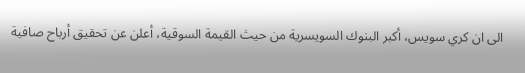الى ان كري سويس، أكبر البنوك السويسرية من حيث القيمة السوقية، أعلن عن تحقيق أرباح صافية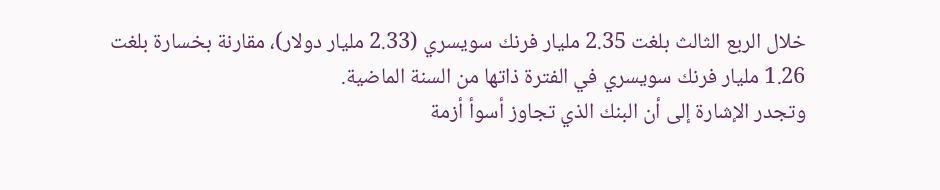خلال الربع الثالث بلغت 2.35 مليار فرنك سويسري (2.33 مليار دولار)، مقارنة بخسارة بلغت 1.26 مليار فرنك سويسري في الفترة ذاتها من السنة الماضية.
وتجدر الإشارة إلى أن البنك الذي تجاوز أسوأ أزمة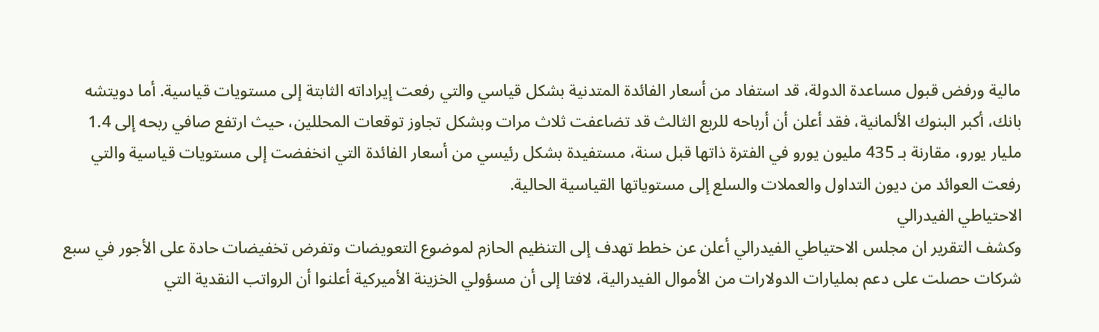مالية ورفض قبول مساعدة الدولة، قد استفاد من أسعار الفائدة المتدنية بشكل قياسي والتي رفعت إيراداته الثابتة إلى مستويات قياسية. أما دويتشه بانك، أكبر البنوك الألمانية، فقد أعلن أن أرباحه للربع الثالث قد تضاعفت ثلاث مرات وبشكل تجاوز توقعات المحللين، حيث ارتفع صافي ربحه إلى 1.4 مليار يورو، مقارنة بـ 435 مليون يورو في الفترة ذاتها قبل سنة، مستفيدة بشكل رئيسي من أسعار الفائدة التي انخفضت إلى مستويات قياسية والتي رفعت العوائد من ديون التداول والعملات والسلع إلى مستوياتها القياسية الحالية.
الاحتياطي الفيدرالي
وكشف التقرير ان مجلس الاحتياطي الفيدرالي أعلن عن خطط تهدف إلى التنظيم الحازم لموضوع التعويضات وتفرض تخفيضات حادة على الأجور في سبع شركات حصلت على دعم بمليارات الدولارات من الأموال الفيدرالية، لافتا إلى أن مسؤولي الخزينة الأميركية أعلنوا أن الرواتب النقدية التي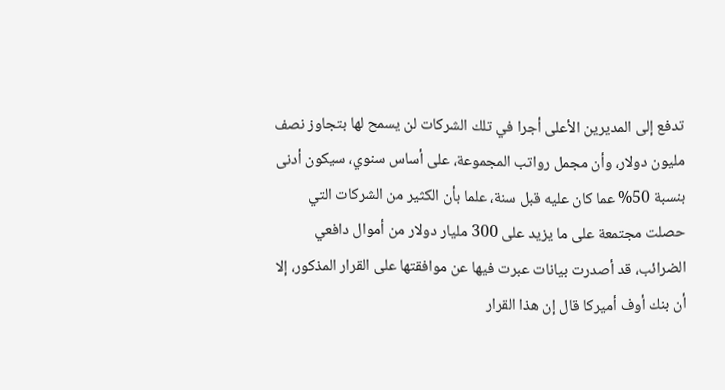تدفع إلى المديرين الأعلى أجرا في تلك الشركات لن يسمح لها بتجاوز نصف مليون دولار، وأن مجمل رواتب المجموعة، على أساس سنوي، سيكون أدنى بنسبة 50% عما كان عليه قبل سنة، علما بأن الكثير من الشركات التي حصلت مجتمعة على ما يزيد على 300 مليار دولار من أموال دافعي الضرائب، قد أصدرت بيانات عبرت فيها عن موافقتها على القرار المذكور، إلا أن بنك أوف أميركا قال إن هذا القرار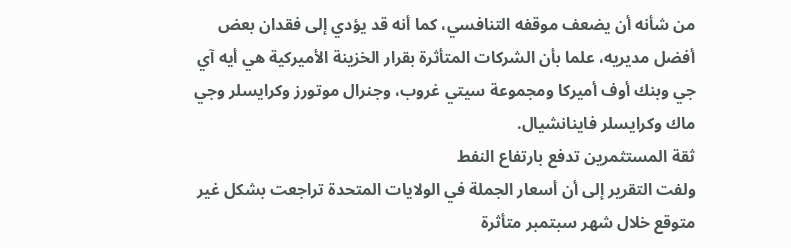من شأنه أن يضعف موقفه التنافسي، كما أنه قد يؤدي إلى فقدان بعض أفضل مديريه، علما بأن الشركات المتأثرة بقرار الخزينة الأميركية هي أيه آي جي وبنك أوف أميركا ومجموعة سيتي غروب، وجنرال موتورز وكرايسلر وجي ماك وكرايسلر فاينانشيال.
ثقة المستثمرين تدفع بارتفاع النفط
ولفت التقرير إلى أن أسعار الجملة في الولايات المتحدة تراجعت بشكل غير متوقع خلال شهر سبتمبر متأثرة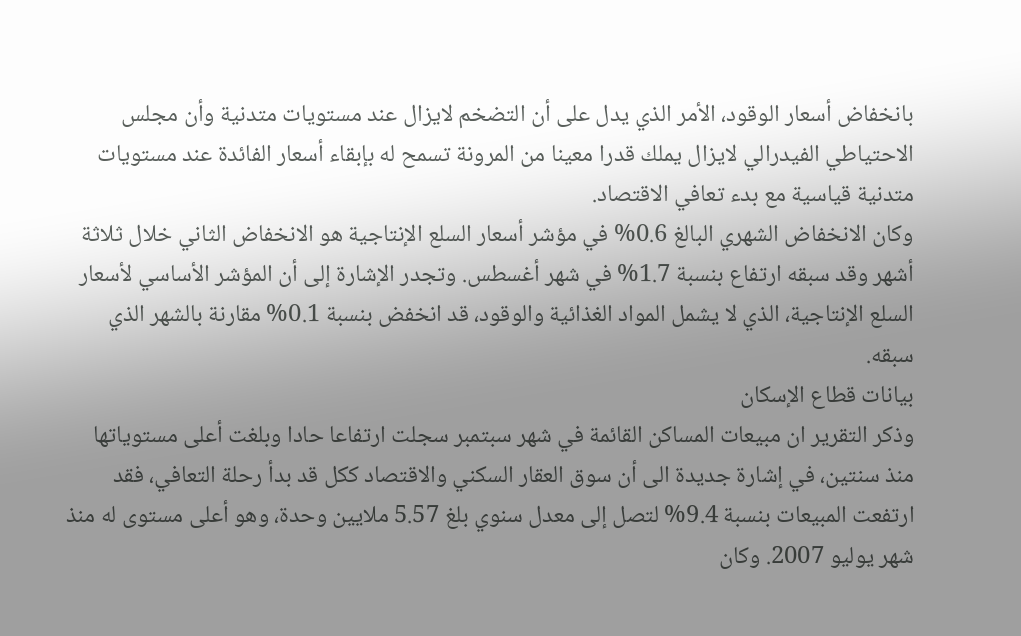بانخفاض أسعار الوقود، الأمر الذي يدل على أن التضخم لايزال عند مستويات متدنية وأن مجلس الاحتياطي الفيدرالي لايزال يملك قدرا معينا من المرونة تسمح له بإبقاء أسعار الفائدة عند مستويات متدنية قياسية مع بدء تعافي الاقتصاد.
وكان الانخفاض الشهري البالغ 0.6% في مؤشر أسعار السلع الإنتاجية هو الانخفاض الثاني خلال ثلاثة أشهر وقد سبقه ارتفاع بنسبة 1.7% في شهر أغسطس. وتجدر الإشارة إلى أن المؤشر الأساسي لأسعار السلع الإنتاجية، الذي لا يشمل المواد الغذائية والوقود، قد انخفض بنسبة 0.1% مقارنة بالشهر الذي سبقه.
بيانات قطاع الإسكان
وذكر التقرير ان مبيعات المساكن القائمة في شهر سبتمبر سجلت ارتفاعا حادا وبلغت أعلى مستوياتها منذ سنتين، في إشارة جديدة الى أن سوق العقار السكني والاقتصاد ككل قد بدأ رحلة التعافي، فقد ارتفعت المبيعات بنسبة 9.4% لتصل إلى معدل سنوي بلغ 5.57 ملايين وحدة، وهو أعلى مستوى له منذ شهر يوليو 2007. وكان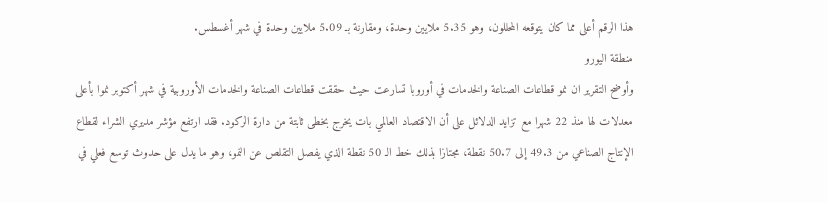هذا الرقم أعلى مما كان يتوقعه المحللون، وهو 5.35 ملايين وحدة، ومقارنة بـ 5.09 ملايين وحدة في شهر أغسطس.
منطقة اليورو
وأوضح التقرير ان نمو قطاعات الصناعة والخدمات في أوروبا تسارعت حيث حققت قطاعات الصناعة والخدمات الأوروبية في شهر أكتوبر نموا بأعلى معدلات لها منذ 22 شهرا مع تزايد الدلائل على أن الاقتصاد العالمي بات يخرج بخطى ثابتة من دارة الركود. فقد ارتفع مؤشر مديري الشراء لقطاع الإنتاج الصناعي من 49.3 إلى 50.7 نقطة، مجتازا بذلك خط الـ 50 نقطة الذي يفصل التقلص عن النمو، وهو ما يدل على حدوث توسع فعلي في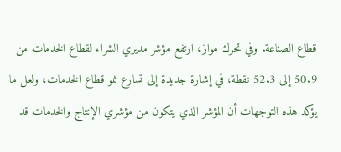قطاع الصناعة. وفي تحرك مواز، ارتفع مؤشر مديري الشراء لقطاع الخدمات من 50.9 إلى 52.3 نقطة، في إشارة جديدة إلى تسارع نمو قطاع الخدمات، ولعل ما يؤكد هذه التوجهات أن المؤشر الذي يتكون من مؤشري الإنتاج والخدمات قد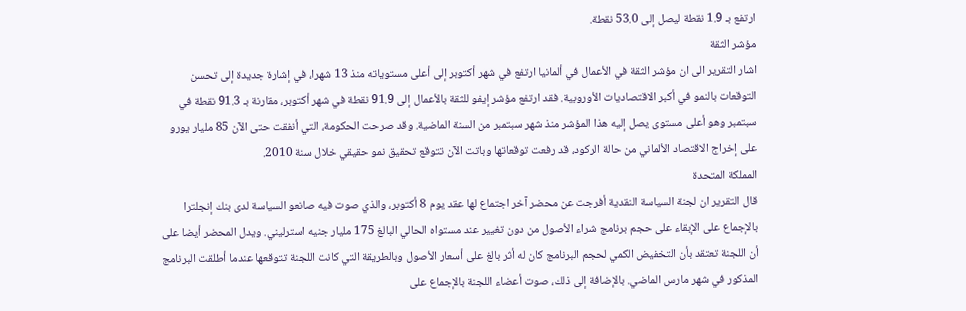ارتفع بـ 1.9 نقطة ليصل إلى 53.0 نقطة.
مؤشر الثقة
اشار التقرير الى ان مؤشر الثقة في الأعمال في ألمانيا ارتفع في شهر أكتوبر إلى أعلى مستوياته منذ 13 شهرا، في إشارة جديدة إلى تحسن التوقعات بالنمو في أكبر الاقتصاديات الأوروبية. فقد ارتفع مؤشر إيفو للثقة بالأعمال إلى 91.9 نقطة في شهر أكتوبر، مقارنة بـ 91.3 نقطة في سبتمبر وهو أعلى مستوى يصل إليه هذا المؤشر منذ شهر سبتمبر من السنة الماضية. وقد صرحت الحكومة، التي أنفقت حتى الآن 85 مليار يورو على إخراج الاقتصاد الألماني من حالة الركود، قد رفعت توقعاتها وباتت الآن تتوقع تحقيق نمو حقيقي خلال سنة 2010.
المملكة المتحدة
قال التقرير ان لجنة السياسة النقدية أفرجت عن محضر آخر اجتماع لها عقد يوم 8 أكتوبر، والذي صوت فيه صانعو السياسة لدى بنك إنجلترا بالإجماع على الإبقاء على حجم برنامج شراء الأصول من دون تغيير عند مستواه الحالي البالغ 175 مليار جنيه استرليني. ويدل المحضر أيضا على أن اللجنة تعتقد بأن التخفيض الكمي لحجم البرنامج كان له أثر بالغ على أسعار الأصول وبالطريقة التي كانت اللجنة تتوقعها عندما أطلقت البرنامج المذكور في شهر مارس الماضي. بالإضافة إلى ذلك، صوت أعضاء اللجنة بالإجماع على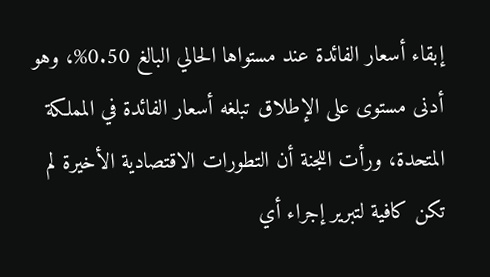إبقاء أسعار الفائدة عند مستواها الحالي البالغ 0.50%، وهو أدنى مستوى على الإطلاق تبلغه أسعار الفائدة في المملكة المتحدة، ورأت اللجنة أن التطورات الاقتصادية الأخيرة لم تكن كافية لتبرير إجراء أي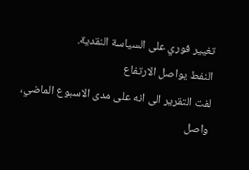تغيير فوري على السياسة النقدية.
النفط يواصل الارتفاع
لفت التقرير الى انه على مدى الاسبوع الماضي، واصل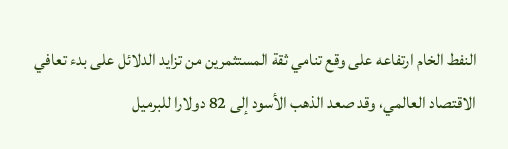النفط الخام ارتفاعه على وقع تنامي ثقة المستثمرين من تزايد الدلائل على بدء تعافي الاقتصاد العالمي، وقد صعد الذهب الأسود إلى 82 دولارا للبرميل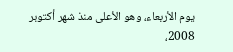يوم الأربعاء، وهو الأعلى منذ شهر أكتوبر 2008،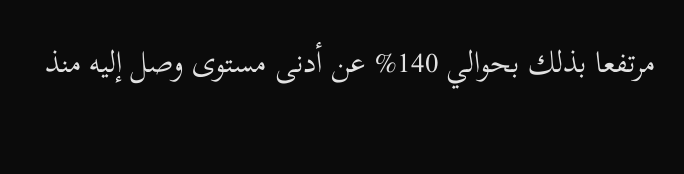مرتفعا بذلك بحوالي 140% عن أدنى مستوى وصل إليه منذ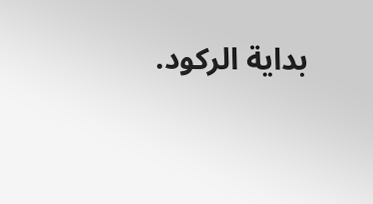بداية الركود.